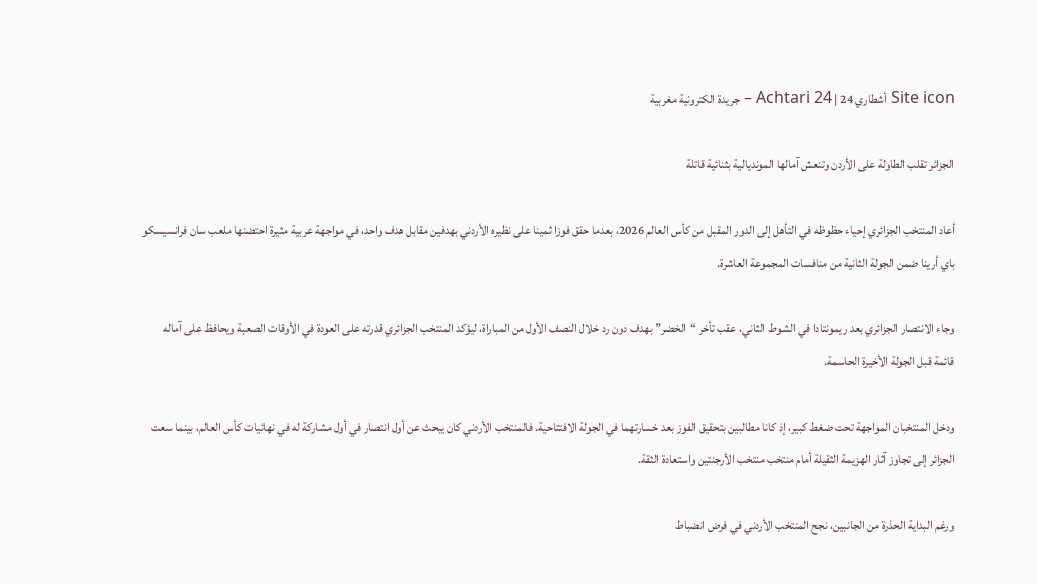Site icon أشطاري 24 | Achtari 24 – جريدة الكترونية مغربية

الجزائر تقلب الطاولة على الأردن وتنعش آمالها المونديالية بثنائية قاتلة

أعاد المنتخب الجزائري إحياء حظوظه في التأهل إلى الدور المقبل من كأس العالم 2026، بعدما حقق فوزا ثمينا على نظيره الأردني بهدفين مقابل هدف واحد، في مواجهة عربية مثيرة احتضنها ملعب سان فرانسيسكو باي أرينا ضمن الجولة الثانية من منافسات المجموعة العاشرة.

وجاء الانتصار الجزائري بعد ريمونتادا في الشوط الثاني، عقب تأخر “الخضر” بهدف دون رد خلال النصف الأول من المباراة، ليؤكد المنتخب الجزائري قدرته على العودة في الأوقات الصعبة ويحافظ على آماله قائمة قبل الجولة الأخيرة الحاسمة.

ودخل المنتخبان المواجهة تحت ضغط كبير، إذ كانا مطالبين بتحقيق الفوز بعد خسارتهما في الجولة الافتتاحية. فالمنتخب الأردني كان يبحث عن أول انتصار في أول مشاركة له في نهائيات كأس العالم، بينما سعت الجزائر إلى تجاوز آثار الهزيمة الثقيلة أمام منتخب منتخب الأرجنتين واستعادة الثقة.

ورغم البداية الحذرة من الجانبين، نجح المنتخب الأردني في فرض انضباط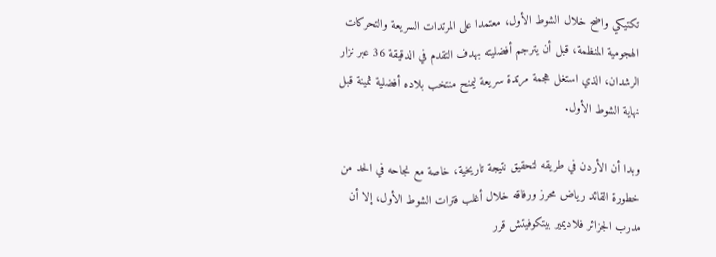تكتيكي واضح خلال الشوط الأول، معتمدا على المرتدات السريعة والتحركات الهجومية المنظمة، قبل أن يترجم أفضليته بهدف التقدم في الدقيقة 36 عبر نزار الرشدان، الذي استغل هجمة مرتدة سريعة ليمنح منتخب بلاده أفضلية ثمينة قبل نهاية الشوط الأول.

وبدا أن الأردن في طريقه لتحقيق نتيجة تاريخية، خاصة مع نجاحه في الحد من خطورة القائد رياض محرز ورفاقه خلال أغلب فترات الشوط الأول، إلا أن مدرب الجزائر فلاديمير بيتكوفيتش قرر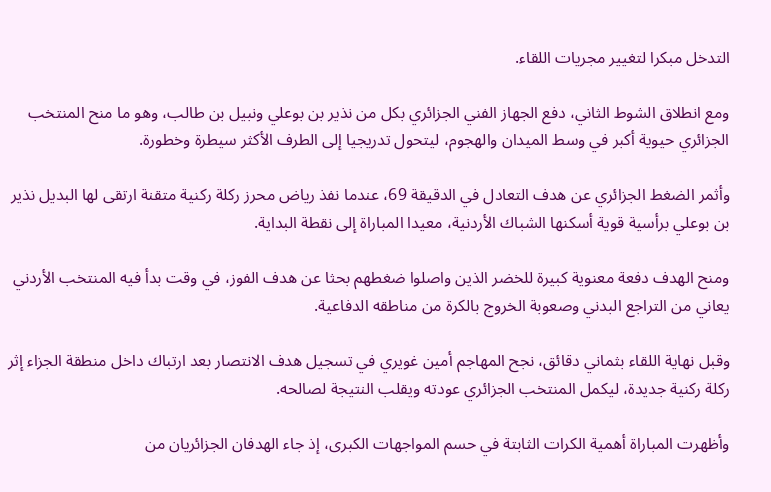التدخل مبكرا لتغيير مجريات اللقاء.

ومع انطلاق الشوط الثاني، دفع الجهاز الفني الجزائري بكل من نذير بن بوعلي ونبيل بن طالب، وهو ما منح المنتخب الجزائري حيوية أكبر في وسط الميدان والهجوم، ليتحول تدريجيا إلى الطرف الأكثر سيطرة وخطورة.

وأثمر الضغط الجزائري عن هدف التعادل في الدقيقة 69، عندما نفذ رياض محرز ركلة ركنية متقنة ارتقى لها البديل نذير بن بوعلي برأسية قوية أسكنها الشباك الأردنية، معيدا المباراة إلى نقطة البداية.

ومنح الهدف دفعة معنوية كبيرة للخضر الذين واصلوا ضغطهم بحثا عن هدف الفوز، في وقت بدأ فيه المنتخب الأردني يعاني من التراجع البدني وصعوبة الخروج بالكرة من مناطقه الدفاعية.

وقبل نهاية اللقاء بثماني دقائق، نجح المهاجم أمين غويري في تسجيل هدف الانتصار بعد ارتباك داخل منطقة الجزاء إثر ركلة ركنية جديدة، ليكمل المنتخب الجزائري عودته ويقلب النتيجة لصالحه.

وأظهرت المباراة أهمية الكرات الثابتة في حسم المواجهات الكبرى، إذ جاء الهدفان الجزائريان من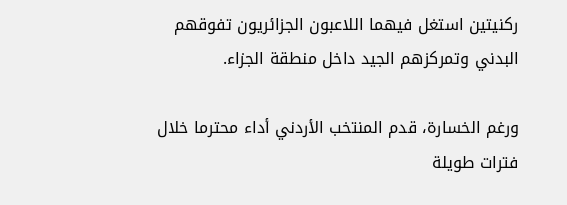ركنيتين استغل فيهما اللاعبون الجزائريون تفوقهم البدني وتمركزهم الجيد داخل منطقة الجزاء.

ورغم الخسارة، قدم المنتخب الأردني أداء محترما خلال فترات طويلة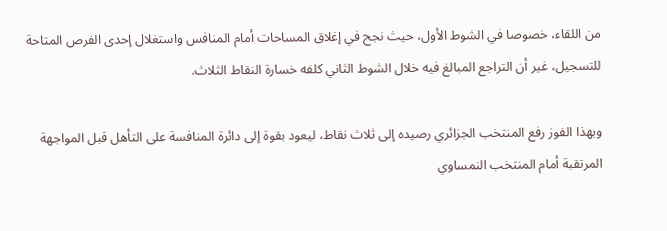من اللقاء، خصوصا في الشوط الأول، حيث نجح في إغلاق المساحات أمام المنافس واستغلال إحدى الفرص المتاحة للتسجيل، غير أن التراجع المبالغ فيه خلال الشوط الثاني كلفه خسارة النقاط الثلاث.

وبهذا الفوز رفع المنتخب الجزائري رصيده إلى ثلاث نقاط، ليعود بقوة إلى دائرة المنافسة على التأهل قبل المواجهة المرتقبة أمام المنتخب النمساوي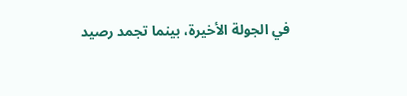في الجولة الأخيرة، بينما تجمد رصيد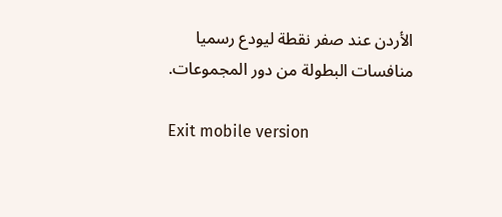الأردن عند صفر نقطة ليودع رسميا منافسات البطولة من دور المجموعات.

Exit mobile version